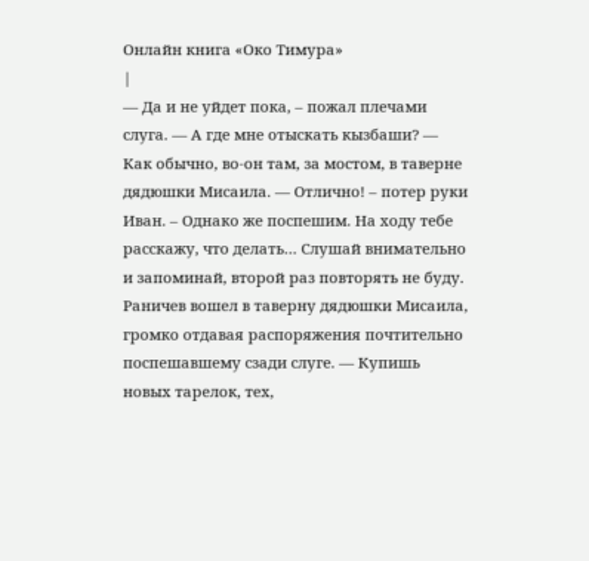Онлайн книга «Око Тимура»
|
— Да и не уйдет пока, – пожал плечами слуга. — А где мне отыскать кызбаши? — Как обычно, во-он там, за мостом, в таверне дядюшки Мисаила. — Отлично! – потер руки Иван. – Однако же поспешим. На ходу тебе расскажу, что делать… Слушай внимательно и запоминай, второй раз повторять не буду. Раничев вошел в таверну дядюшки Мисаила, громко отдавая распоряжения почтительно поспешавшему сзади слуге. — Купишь новых тарелок, тех,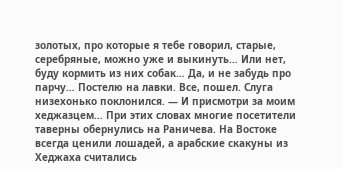золотых, про которые я тебе говорил, старые, серебряные, можно уже и выкинуть… Или нет, буду кормить из них собак… Да, и не забудь про парчу… Постелю на лавки. Все, пошел. Слуга низехонько поклонился. — И присмотри за моим хеджазцем… При этих словах многие посетители таверны обернулись на Раничева. На Востоке всегда ценили лошадей, а арабские скакуны из Хеджаха считались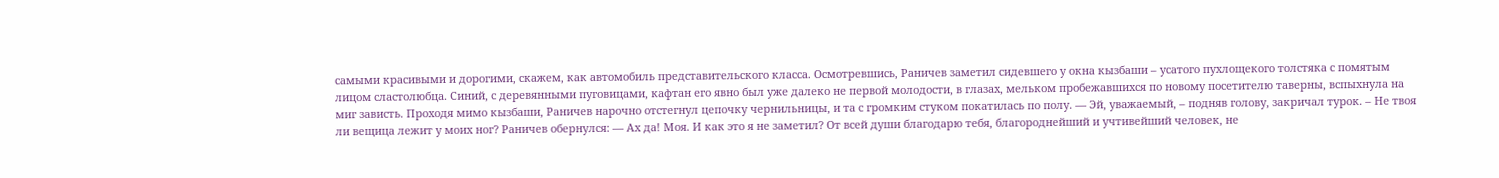самыми красивыми и дорогими, скажем, как автомобиль представительского класса. Осмотревшись, Раничев заметил сидевшего у окна кызбаши – усатого пухлощекого толстяка с помятым лицом сластолюбца. Синий, с деревянными пуговицами, кафтан его явно был уже далеко не первой молодости, в глазах, мельком пробежавшихся по новому посетителю таверны, вспыхнула на миг зависть. Проходя мимо кызбаши, Раничев нарочно отстегнул цепочку чернильницы, и та с громким стуком покатилась по полу. — Эй, уважаемый, – подняв голову, закричал турок. – Не твоя ли вещица лежит у моих ног? Раничев обернулся: — Ах да! Моя. И как это я не заметил? От всей души благодарю тебя, благороднейший и учтивейший человек, не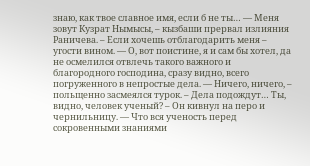знаю, как твое славное имя, если б не ты… — Меня зовут Кузрат Нымысы, – кызбаши прервал излияния Раничева. – Если хочешь отблагодарить меня – угости вином. — О, вот поистине, я и сам бы хотел, да не осмелился отвлечь такого важного и благородного господина, сразу видно, всего погруженного в непростые дела. — Ничего, ничего, – польщенно засмеялся турок. – Дела подождут… Ты, видно, человек ученый? – Он кивнул на перо и чернильницу. — Что вся ученость перед сокровенными знаниями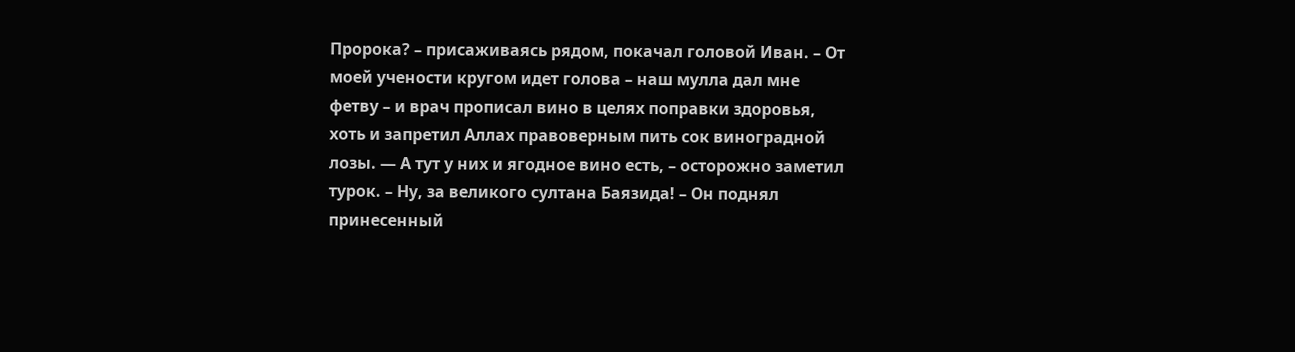Пророка? – присаживаясь рядом, покачал головой Иван. – От моей учености кругом идет голова – наш мулла дал мне фетву – и врач прописал вино в целях поправки здоровья, хоть и запретил Аллах правоверным пить сок виноградной лозы. — А тут у них и ягодное вино есть, – осторожно заметил турок. – Ну, за великого султана Баязида! – Он поднял принесенный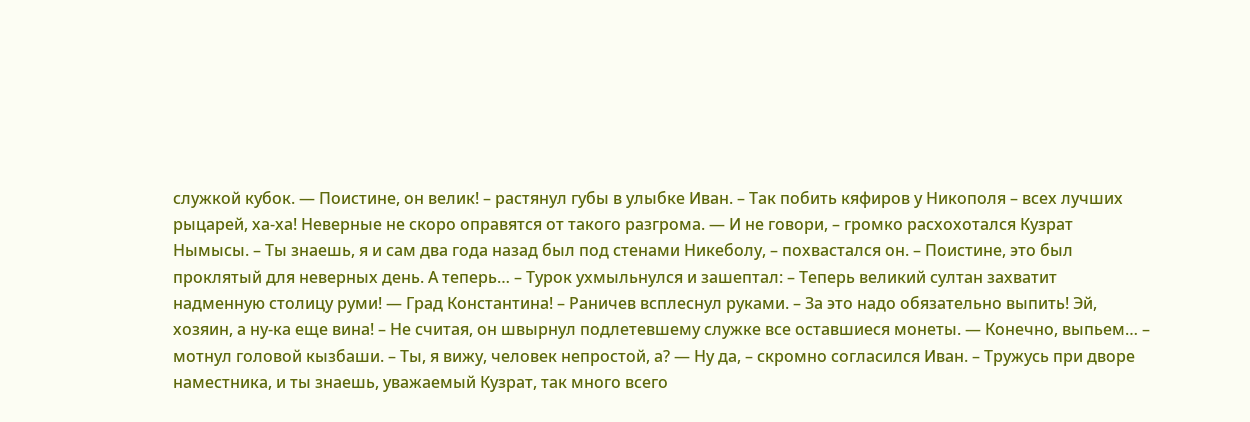служкой кубок. — Поистине, он велик! – растянул губы в улыбке Иван. – Так побить кяфиров у Никополя – всех лучших рыцарей, ха-ха! Неверные не скоро оправятся от такого разгрома. — И не говори, – громко расхохотался Кузрат Нымысы. – Ты знаешь, я и сам два года назад был под стенами Никеболу, – похвастался он. – Поистине, это был проклятый для неверных день. А теперь… – Турок ухмыльнулся и зашептал: – Теперь великий султан захватит надменную столицу руми! — Град Константина! – Раничев всплеснул руками. – За это надо обязательно выпить! Эй, хозяин, а ну-ка еще вина! – Не считая, он швырнул подлетевшему служке все оставшиеся монеты. — Конечно, выпьем… – мотнул головой кызбаши. – Ты, я вижу, человек непростой, а? — Ну да, – скромно согласился Иван. – Тружусь при дворе наместника, и ты знаешь, уважаемый Кузрат, так много всего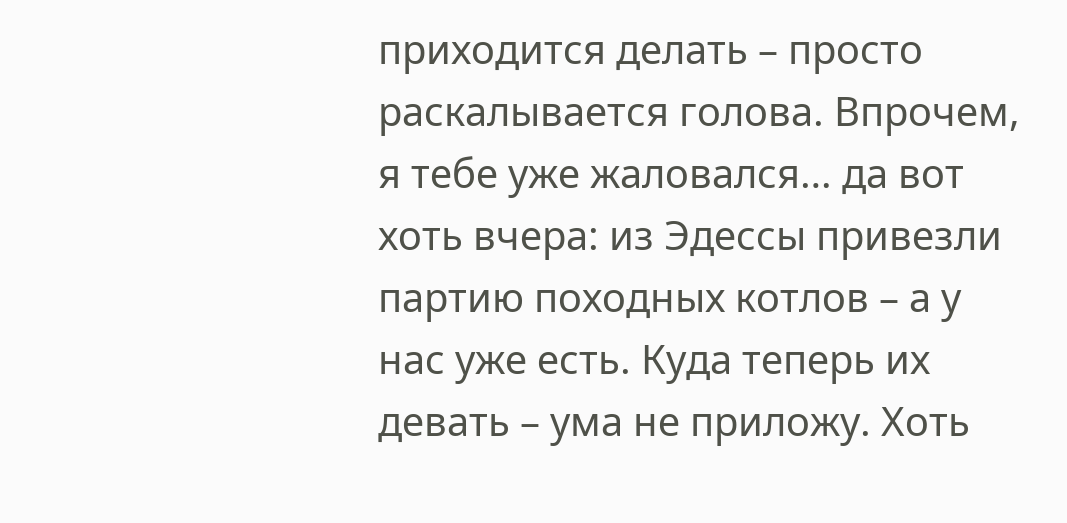приходится делать – просто раскалывается голова. Впрочем, я тебе уже жаловался… да вот хоть вчера: из Эдессы привезли партию походных котлов – а у нас уже есть. Куда теперь их девать – ума не приложу. Хоть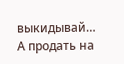выкидывай… А продать на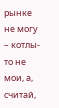рынке не могу – котлы-то не мои, а, считай,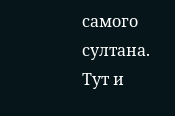самого султана. Тут и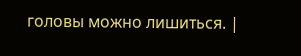головы можно лишиться. |